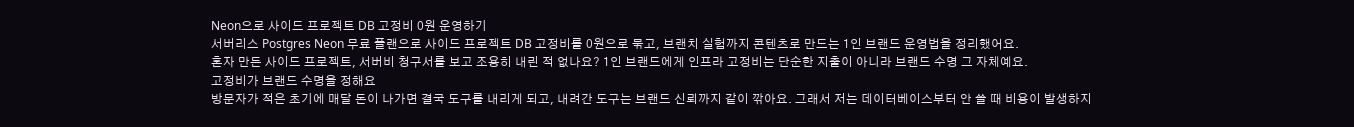Neon으로 사이드 프로젝트 DB 고정비 0원 운영하기
서버리스 Postgres Neon 무료 플랜으로 사이드 프로젝트 DB 고정비를 0원으로 묶고, 브랜치 실험까지 콘텐츠로 만드는 1인 브랜드 운영법을 정리했어요.
혼자 만든 사이드 프로젝트, 서버비 청구서를 보고 조용히 내린 적 없나요? 1인 브랜드에게 인프라 고정비는 단순한 지출이 아니라 브랜드 수명 그 자체예요.
고정비가 브랜드 수명을 정해요
방문자가 적은 초기에 매달 돈이 나가면 결국 도구를 내리게 되고, 내려간 도구는 브랜드 신뢰까지 같이 깎아요. 그래서 저는 데이터베이스부터 안 쓸 때 비용이 발생하지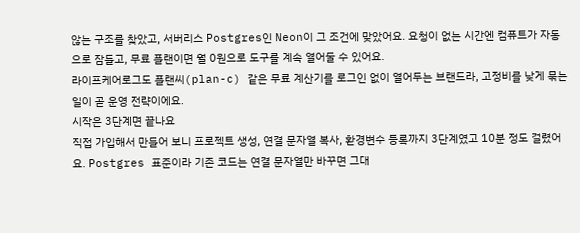않는 구조를 찾았고, 서버리스 Postgres인 Neon이 그 조건에 맞았어요. 요청이 없는 시간엔 컴퓨트가 자동으로 잠들고, 무료 플랜이면 월 0원으로 도구를 계속 열어둘 수 있어요.
라이프케어로그도 플랜씨(plan-c) 같은 무료 계산기를 로그인 없이 열어두는 브랜드라, 고정비를 낮게 묶는 일이 곧 운영 전략이에요.
시작은 3단계면 끝나요
직접 가입해서 만들어 보니 프로젝트 생성, 연결 문자열 복사, 환경변수 등록까지 3단계였고 10분 정도 걸렸어요. Postgres 표준이라 기존 코드는 연결 문자열만 바꾸면 그대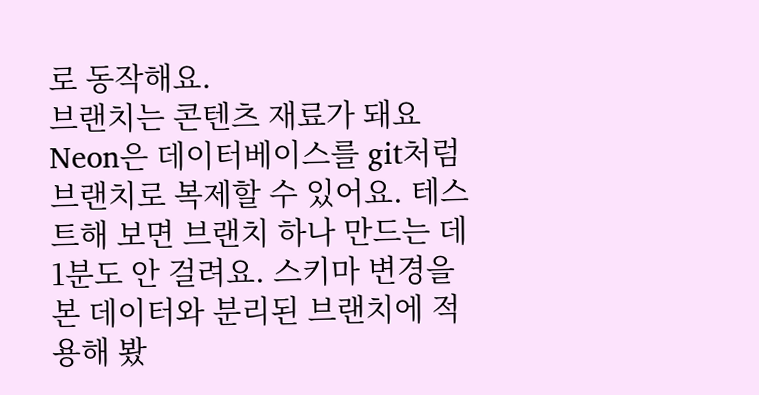로 동작해요.
브랜치는 콘텐츠 재료가 돼요
Neon은 데이터베이스를 git처럼 브랜치로 복제할 수 있어요. 테스트해 보면 브랜치 하나 만드는 데 1분도 안 걸려요. 스키마 변경을 본 데이터와 분리된 브랜치에 적용해 봤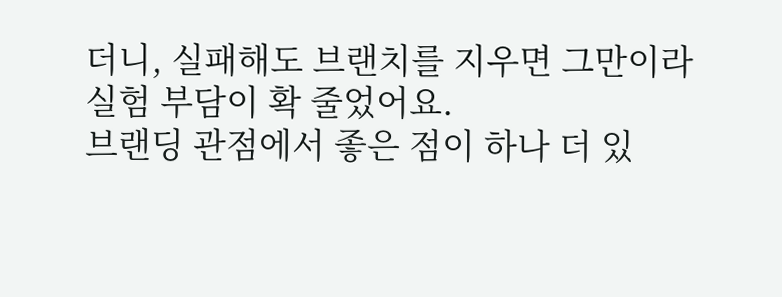더니, 실패해도 브랜치를 지우면 그만이라 실험 부담이 확 줄었어요.
브랜딩 관점에서 좋은 점이 하나 더 있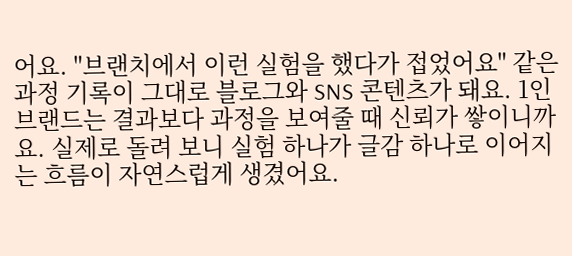어요. "브랜치에서 이런 실험을 했다가 접었어요" 같은 과정 기록이 그대로 블로그와 SNS 콘텐츠가 돼요. 1인 브랜드는 결과보다 과정을 보여줄 때 신뢰가 쌓이니까요. 실제로 돌려 보니 실험 하나가 글감 하나로 이어지는 흐름이 자연스럽게 생겼어요.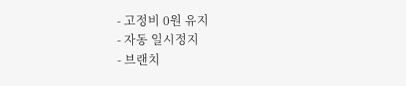- 고정비 0원 유지
- 자동 일시정지
- 브랜치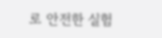로 안전한 실험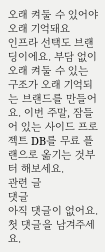오래 켜둘 수 있어야 오래 기억돼요
인프라 선택도 브랜딩이에요. 부담 없이 오래 켜둘 수 있는 구조가 오래 기억되는 브랜드를 만들어요. 이번 주말, 잠들어 있는 사이드 프로젝트 DB를 무료 플랜으로 옮기는 것부터 해보세요.
관련 글
댓글
아직 댓글이 없어요. 첫 댓글을 남겨주세요.